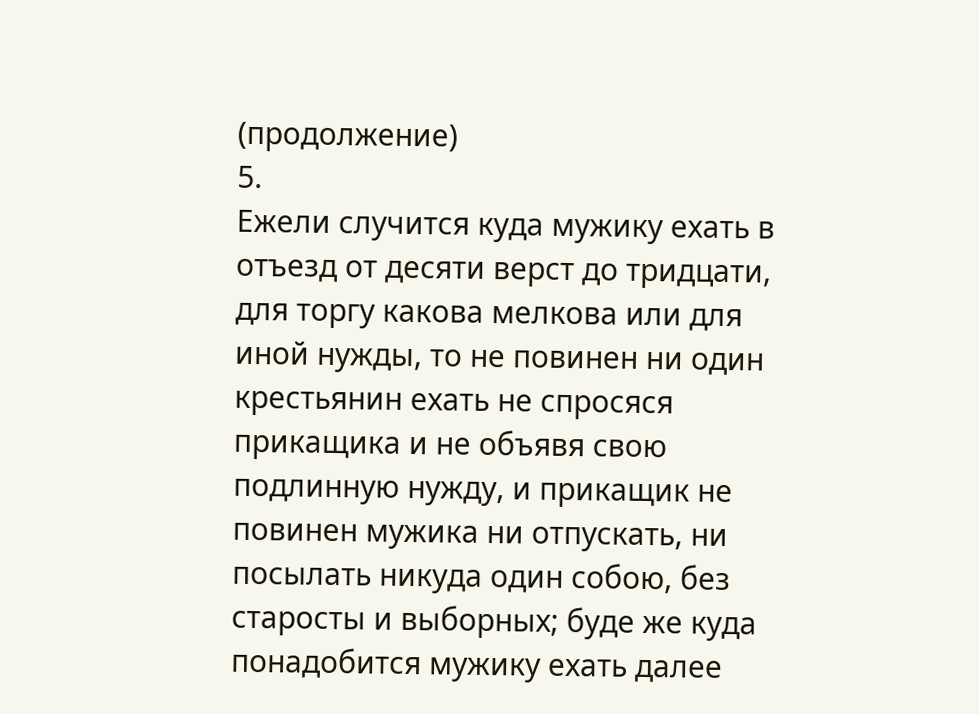(продолжение)
5.
Ежели случится куда мужику ехать в отъезд от десяти верст до тридцати, для торгу какова мелкова или для иной нужды, то не повинен ни один крестьянин ехать не спросяся прикащика и не объявя свою подлинную нужду, и прикащик не повинен мужика ни отпускать, ни посылать никуда один собою, без старосты и выборных; буде же куда понадобится мужику ехать далее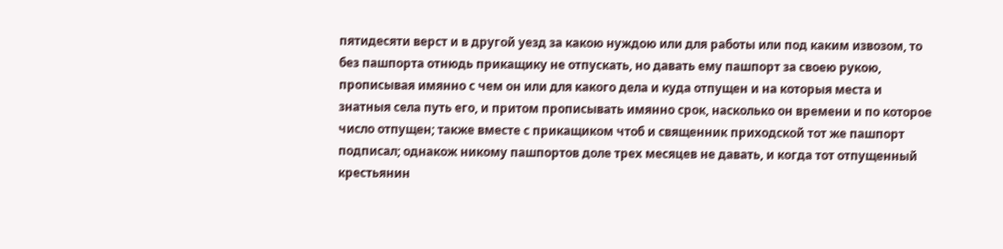пятидесяти верст и в другой уезд за какою нуждою или для работы или под каким извозом, то без пашпорта отнюдь прикащику не отпускать, но давать ему пашпорт за своею рукою, прописывая имянно с чем он или для какого дела и куда отпущен и на которыя места и знатныя села путь его, и притом прописывать имянно срок, насколько он времени и по которое число отпущен; также вместе с прикащиком чтоб и священник приходской тот же пашпорт подписал; однакож никому пашпортов доле трех месяцев не давать, и когда тот отпущенный крестьянин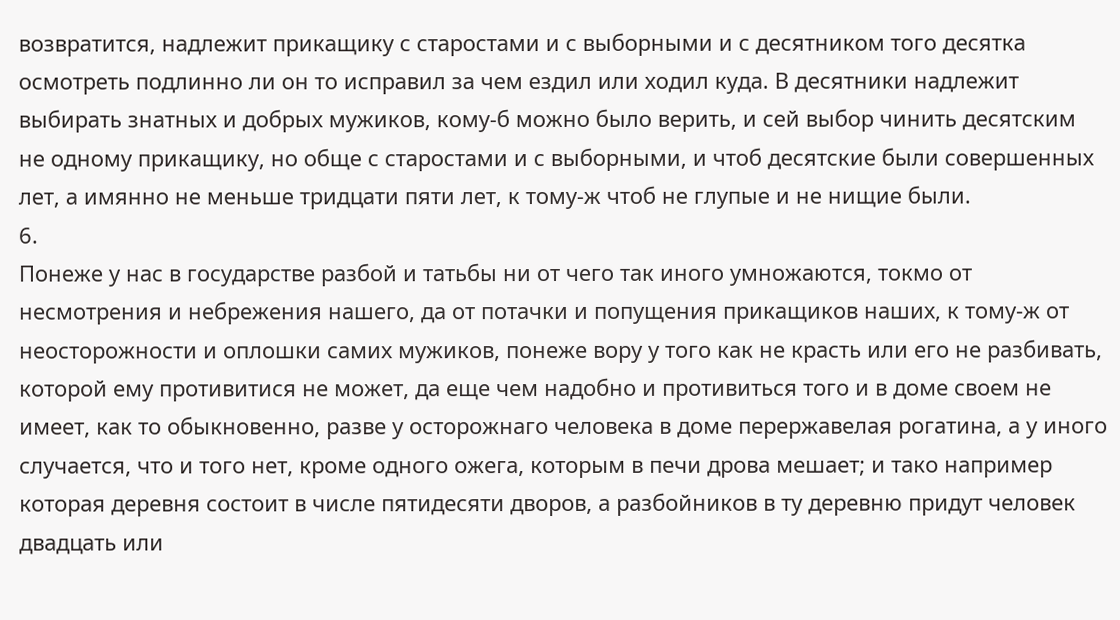возвратится, надлежит прикащику с старостами и с выборными и с десятником того десятка осмотреть подлинно ли он то исправил за чем ездил или ходил куда. В десятники надлежит выбирать знатных и добрых мужиков, кому-б можно было верить, и сей выбор чинить десятским не одному прикащику, но обще с старостами и с выборными, и чтоб десятские были совершенных лет, а имянно не меньше тридцати пяти лет, к тому-ж чтоб не глупые и не нищие были.
6.
Понеже у нас в государстве разбой и татьбы ни от чего так иного умножаются, токмо от несмотрения и небрежения нашего, да от потачки и попущения прикащиков наших, к тому-ж от неосторожности и оплошки самих мужиков, понеже вору у того как не красть или его не разбивать, которой ему противитися не может, да еще чем надобно и противиться того и в доме своем не имеет, как то обыкновенно, разве у осторожнаго человека в доме перержавелая рогатина, а у иного случается, что и того нет, кроме одного ожега, которым в печи дрова мешает; и тако например которая деревня состоит в числе пятидесяти дворов, а разбойников в ту деревню придут человек двадцать или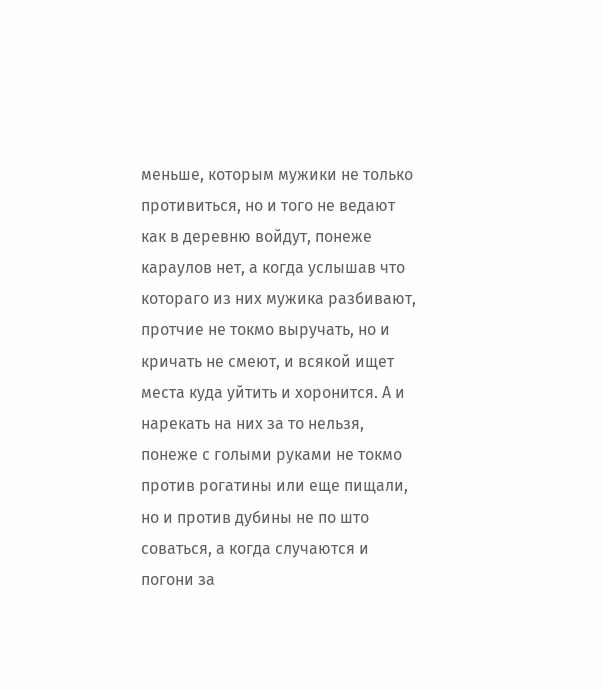меньше, которым мужики не только противиться, но и того не ведают как в деревню войдут, понеже караулов нет, а когда услышав что котораго из них мужика разбивают, протчие не токмо выручать, но и кричать не смеют, и всякой ищет места куда уйтить и хоронится. А и нарекать на них за то нельзя, понеже с голыми руками не токмо против рогатины или еще пищали, но и против дубины не по што соваться, а когда случаются и погони за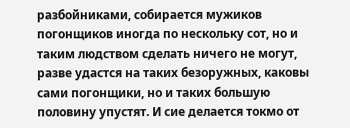разбойниками, собирается мужиков погонщиков иногда по нескольку сот, но и таким людством сделать ничего не могут, разве удастся на таких безоружных, каковы сами погонщики, но и таких большую половину упустят. И сие делается токмо от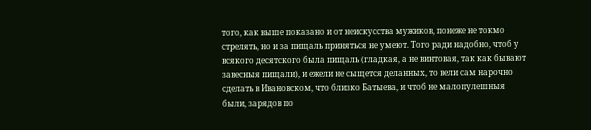того, как выше показано и от неискусства мужиков, понеже не токмо стрелять, но и за пищаль приняться не умеют. Того ради надобно, чтоб у всякого десятского была пищаль (гладкая, а не винтовая, так как бывают завесныя пищали), и ежели не сыщется деланных, то вели сам нарочно сделать в Ивановском, что близко Батыева, и чтоб не малопулешныя были, зарядов по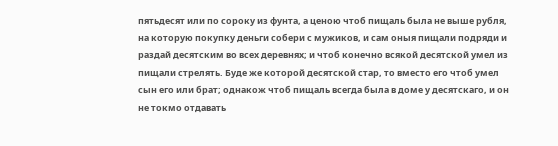пятьдесят или по сороку из фунта, а ценою чтоб пищаль была не выше рубля, на которую покупку деньги собери с мужиков, и сам оныя пищали подряди и раздай десятским во всех деревнях; и чтоб конечно всякой десятской умел из пищали стрелять. Буде же которой десятской стар, то вместо его чтоб умел сын его или брат; однакож чтоб пищаль всегда была в доме у десятскаго, и он не токмо отдавать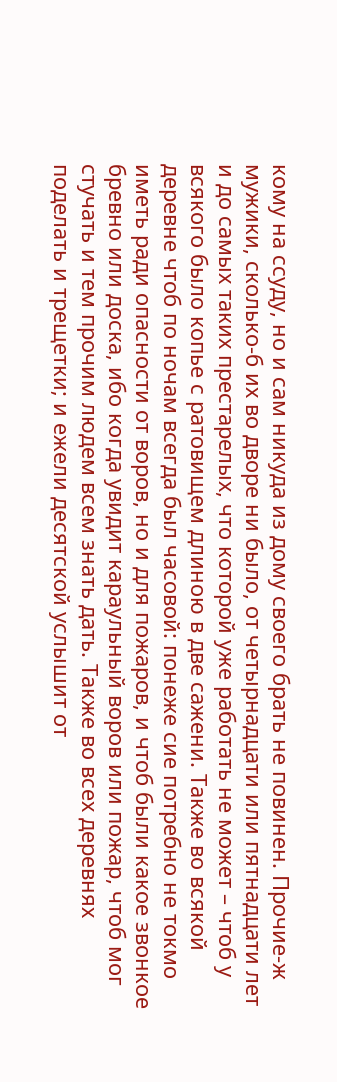кому на ссуду, но и сам никуда из дому своего брать не повинен. Прочие-ж мужики, сколько-б их во дворе ни было, от четырнадцати или пятнадцати лет и до самых таких престарелых, что которой уже работать не может – чтоб у всякого было копье с ратовищем длиною в две сажени. Также во всякой деревне чтоб по ночам всегда был часовой: понеже сие потребно не токмо иметь ради опасности от воров, но и для пожаров, и чтоб были какое звонкое бревно или доска, ибо когда увидит караульный воров или пожар, чтоб мог стучать и тем прочим людем всем знать дать. Также во всех деревнях поделать и трещетки; и ежели десятской услышит от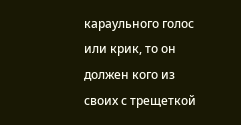караульного голос или крик, то он должен кого из своих с трещеткой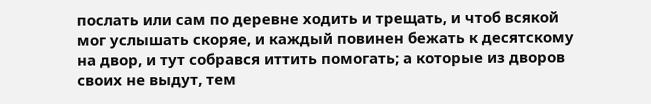послать или сам по деревне ходить и трещать, и чтоб всякой мог услышать скоряе, и каждый повинен бежать к десятскому на двор, и тут собрався иттить помогать; а которые из дворов своих не выдут, тем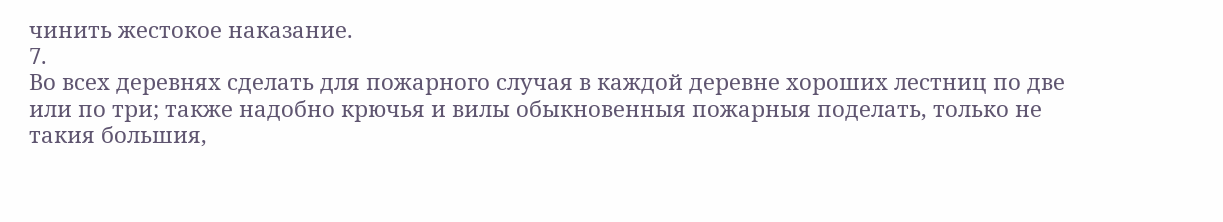чинить жестокое наказание.
7.
Во всех деревнях сделать для пожарного случая в каждой деревне хороших лестниц по две или по три; также надобно крючья и вилы обыкновенныя пожарныя поделать, только не такия большия,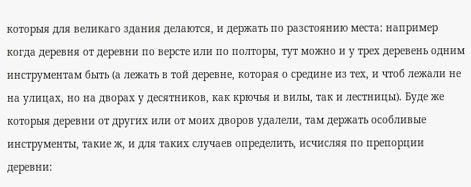которыя для великаго здания делаются, и держать по разстоянию места: например когда деревня от деревни по версте или по полторы, тут можно и у трех деревень одним инструментам быть (а лежать в той деревне, которая о средине из тех, и чтоб лежали не на улицах, но на дворах у десятников, как крючья и вилы, так и лестницы). Буде же которыя деревни от других или от моих дворов удалели, там держать особливые инструменты, такие ж, и для таких случаев определить, исчисляя по препорции деревни: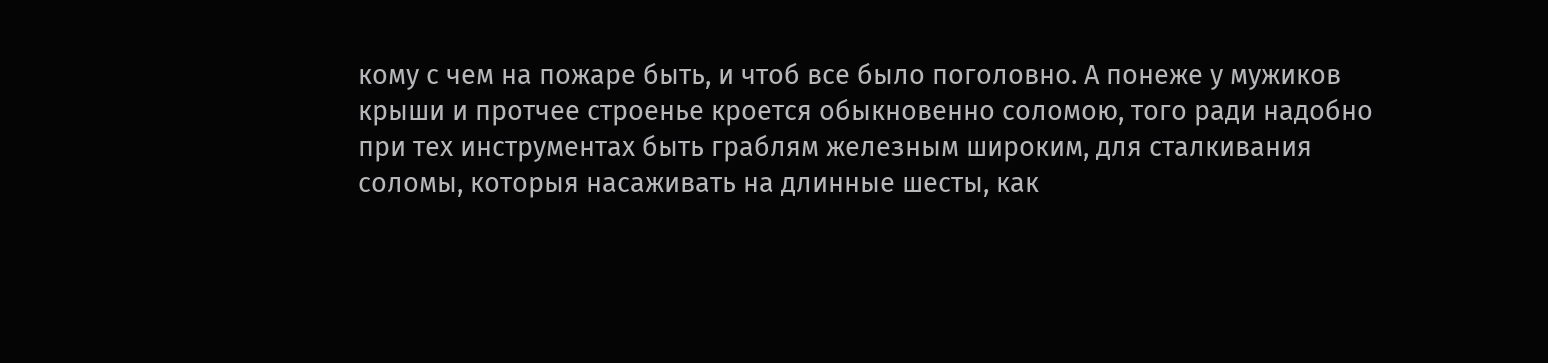кому с чем на пожаре быть, и чтоб все было поголовно. А понеже у мужиков крыши и протчее строенье кроется обыкновенно соломою, того ради надобно при тех инструментах быть граблям железным широким, для сталкивания соломы, которыя насаживать на длинные шесты, как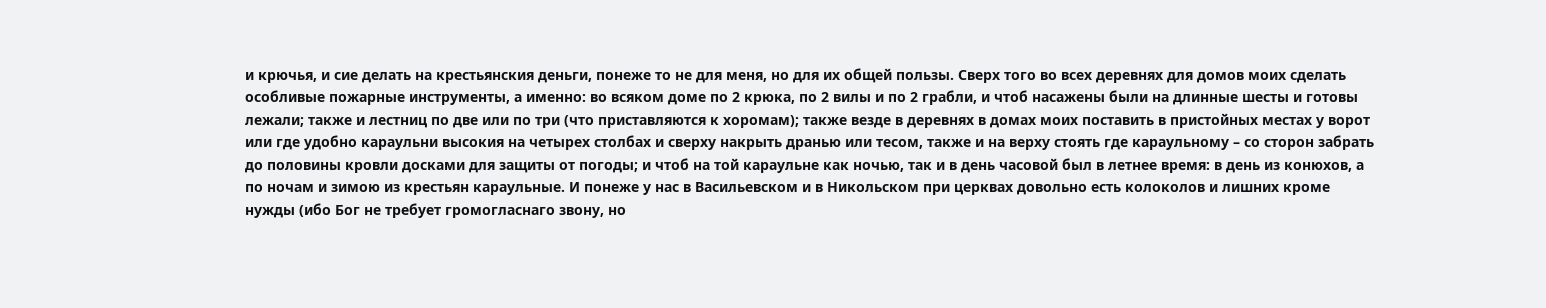и крючья, и сие делать на крестьянския деньги, понеже то не для меня, но для их общей пользы. Сверх того во всех деревнях для домов моих сделать особливые пожарные инструменты, а именно: во всяком доме по 2 крюка, по 2 вилы и по 2 грабли, и чтоб насажены были на длинные шесты и готовы лежали; также и лестниц по две или по три (что приставляются к хоромам); также везде в деревнях в домах моих поставить в пристойных местах у ворот или где удобно караульни высокия на четырех столбах и сверху накрыть дранью или тесом, также и на верху стоять где караульному – со сторон забрать до половины кровли досками для защиты от погоды; и чтоб на той караульне как ночью, так и в день часовой был в летнее время: в день из конюхов, а по ночам и зимою из крестьян караульные. И понеже у нас в Васильевском и в Никольском при церквах довольно есть колоколов и лишних кроме нужды (ибо Бог не требует громогласнаго звону, но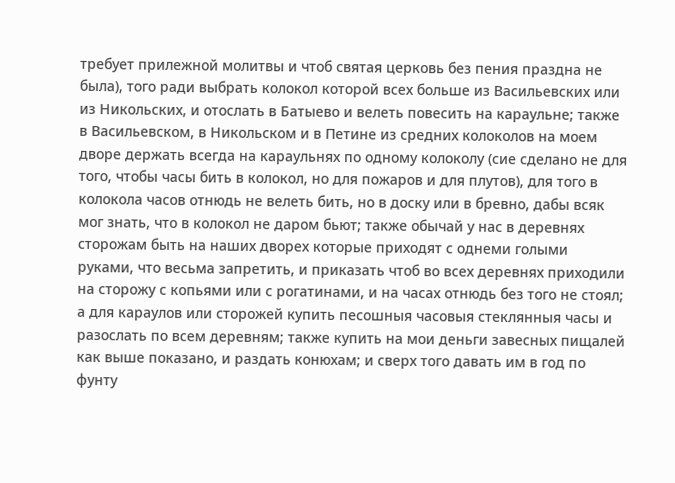требует прилежной молитвы и чтоб святая церковь без пения праздна не была), того ради выбрать колокол которой всех больше из Васильевских или из Никольских, и отослать в Батыево и велеть повесить на караульне; также в Васильевском, в Никольском и в Петине из средних колоколов на моем дворе держать всегда на караульнях по одному колоколу (сие сделано не для того, чтобы часы бить в колокол, но для пожаров и для плутов), для того в колокола часов отнюдь не велеть бить, но в доску или в бревно, дабы всяк мог знать, что в колокол не даром бьют; также обычай у нас в деревнях сторожам быть на наших дворех которые приходят с однеми голыми руками, что весьма запретить, и приказать чтоб во всех деревнях приходили на сторожу с копьями или с рогатинами, и на часах отнюдь без того не стоял; а для караулов или сторожей купить песошныя часовыя стеклянныя часы и разослать по всем деревням; также купить на мои деньги завесных пищалей как выше показано, и раздать конюхам; и сверх того давать им в год по фунту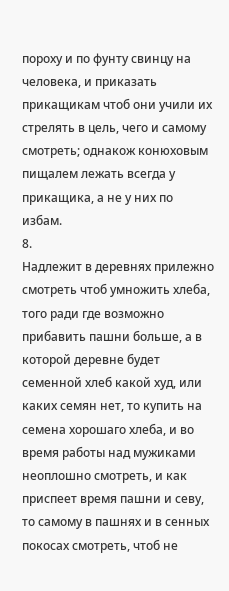пороху и по фунту свинцу на человека, и приказать прикащикам чтоб они учили их стрелять в цель, чего и самому смотреть; однакож конюховым пищалем лежать всегда у прикащика, а не у них по избам.
8.
Надлежит в деревнях прилежно смотреть чтоб умножить хлеба, того ради где возможно прибавить пашни больше, а в которой деревне будет семенной хлеб какой худ, или каких семян нет, то купить на семена хорошаго хлеба, и во время работы над мужиками неоплошно смотреть, и как приспеет время пашни и севу, то самому в пашнях и в сенных покосах смотреть, чтоб не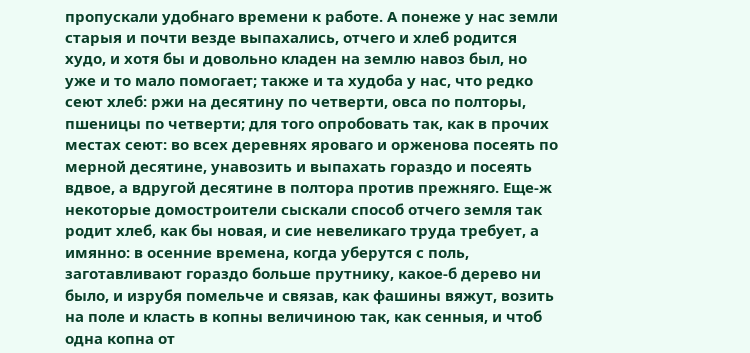пропускали удобнаго времени к работе. А понеже у нас земли старыя и почти везде выпахались, отчего и хлеб родится худо, и хотя бы и довольно кладен на землю навоз был, но уже и то мало помогает; также и та худоба у нас, что редко сеют хлеб: ржи на десятину по четверти, овса по полторы, пшеницы по четверти; для того опробовать так, как в прочих местах сеют: во всех деревнях яроваго и орженова посеять по мерной десятине, унавозить и выпахать гораздо и посеять вдвое, а вдругой десятине в полтора против прежняго. Еще-ж некоторые домостроители сыскали способ отчего земля так родит хлеб, как бы новая, и сие невеликаго труда требует, а имянно: в осенние времена, когда уберутся с поль, заготавливают гораздо больше прутнику, какое-б дерево ни было, и изрубя помельче и связав, как фашины вяжут, возить на поле и класть в копны величиною так, как сенныя, и чтоб одна копна от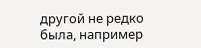другой не редко была, например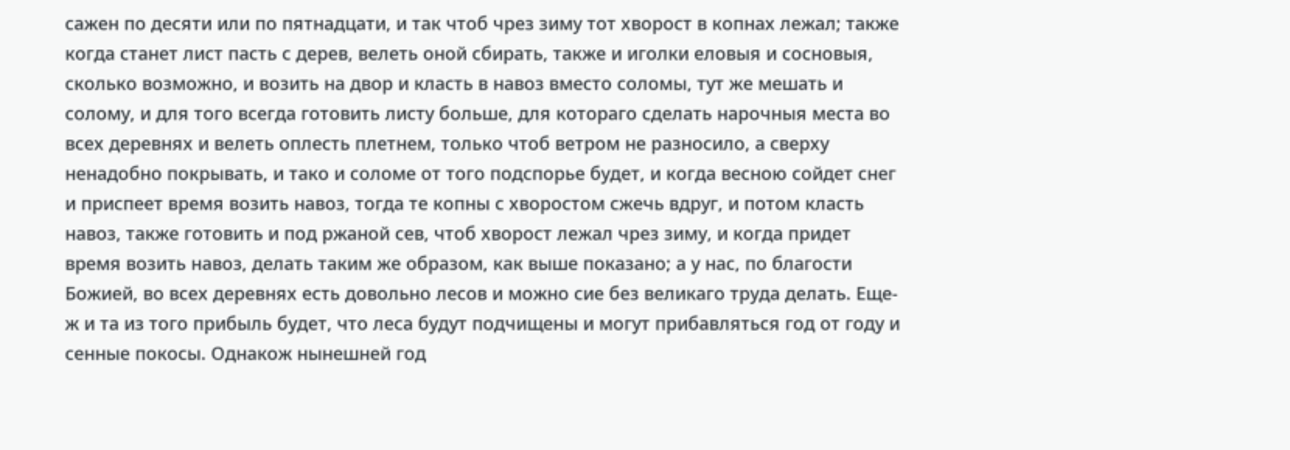сажен по десяти или по пятнадцати, и так чтоб чрез зиму тот хворост в копнах лежал; также когда станет лист пасть с дерев, велеть оной сбирать, также и иголки еловыя и сосновыя, сколько возможно, и возить на двор и класть в навоз вместо соломы, тут же мешать и солому, и для того всегда готовить листу больше, для котораго сделать нарочныя места во всех деревнях и велеть оплесть плетнем, только чтоб ветром не разносило, а сверху ненадобно покрывать, и тако и соломе от того подспорье будет, и когда весною сойдет снег и приспеет время возить навоз, тогда те копны с хворостом сжечь вдруг, и потом класть навоз, также готовить и под ржаной сев, чтоб хворост лежал чрез зиму, и когда придет время возить навоз, делать таким же образом, как выше показано; а у нас, по благости Божией, во всех деревнях есть довольно лесов и можно сие без великаго труда делать. Еще-ж и та из того прибыль будет, что леса будут подчищены и могут прибавляться год от году и сенные покосы. Однакож нынешней год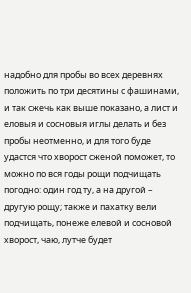надобно для пробы во всех деревнях положить по три десятины с фашинами, и так сжечь как выше показано, а лист и еловыя и сосновыя иглы делать и без пробы неотменно, и для того буде удастся что хворост сженой поможет, то можно по вся годы рощи подчищать погодно: один год ту, а на другой – другую рощу; также и пахатку вели подчищать, понеже елевой и сосновой хворост, чаю, лутче будет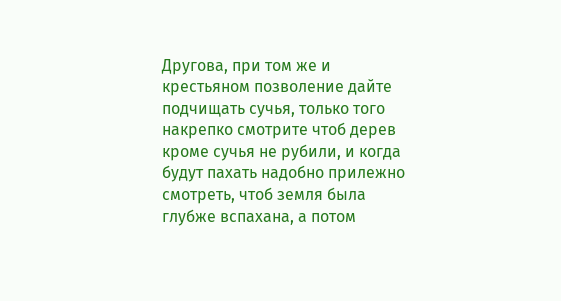Другова, при том же и крестьяном позволение дайте подчищать сучья, только того накрепко смотрите чтоб дерев кроме сучья не рубили, и когда будут пахать надобно прилежно смотреть, чтоб земля была глубже вспахана, а потом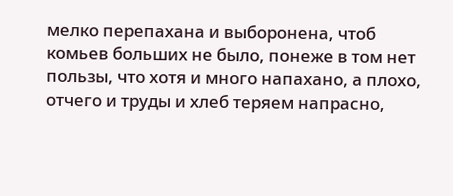мелко перепахана и выборонена, чтоб комьев больших не было, понеже в том нет пользы, что хотя и много напахано, а плохо, отчего и труды и хлеб теряем напрасно,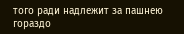того ради надлежит за пашнею гораздо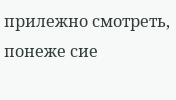прилежно смотреть, понеже сие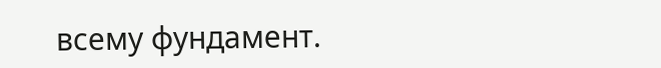всему фундамент.